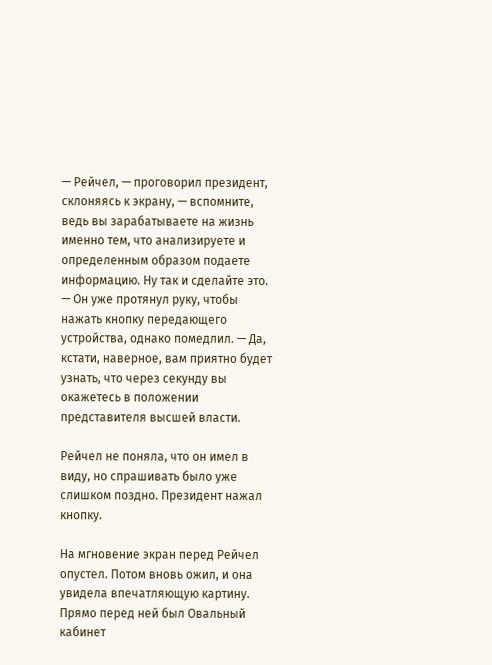— Рейчел, — проговорил президент, склоняясь к экрану, — вспомните, ведь вы зарабатываете на жизнь именно тем, что анализируете и определенным образом подаете информацию. Ну так и сделайте это. — Он уже протянул руку, чтобы нажать кнопку передающего устройства, однако помедлил. — Да, кстати, наверное, вам приятно будет узнать, что через секунду вы окажетесь в положении представителя высшей власти.

Рейчел не поняла, что он имел в виду, но спрашивать было уже слишком поздно. Президент нажал кнопку.

На мгновение экран перед Рейчел опустел. Потом вновь ожил, и она увидела впечатляющую картину. Прямо перед ней был Овальный кабинет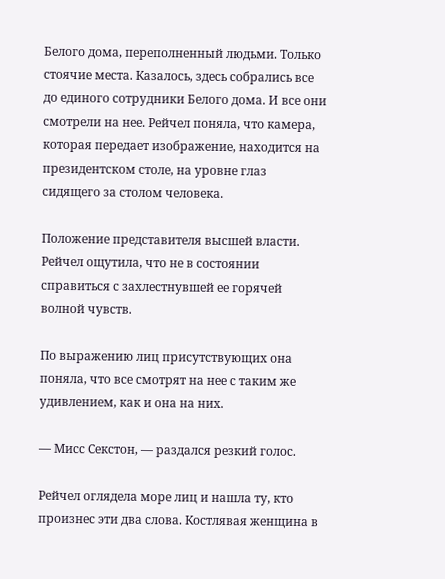Белого дома, переполненный людьми. Только стоячие места. Казалось, здесь собрались все до единого сотрудники Белого дома. И все они смотрели на нее. Рейчел поняла, что камера, которая передает изображение, находится на президентском столе, на уровне глаз сидящего за столом человека.

Положение представителя высшей власти. Рейчел ощутила, что не в состоянии справиться с захлестнувшей ее горячей волной чувств.

По выражению лиц присутствующих она поняла, что все смотрят на нее с таким же удивлением, как и она на них.

— Мисс Секстон, — раздался резкий голос.

Рейчел оглядела море лиц и нашла ту, кто произнес эти два слова. Костлявая женщина в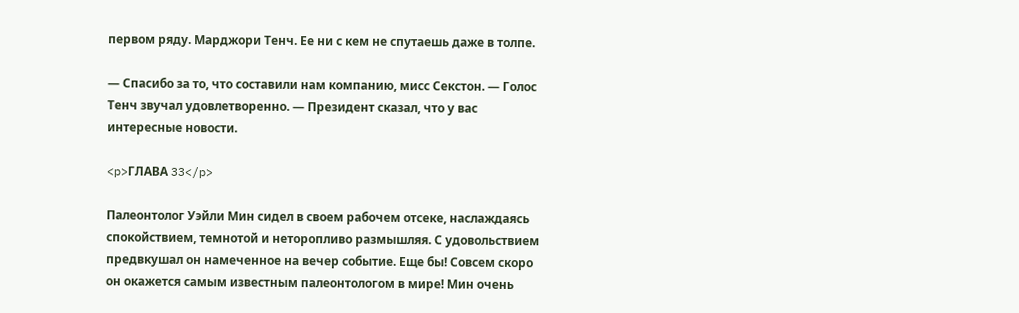первом ряду. Марджори Тенч. Ее ни с кем не спутаешь даже в толпе.

— Спасибо за то, что составили нам компанию, мисс Секстон. — Голос Тенч звучал удовлетворенно. — Президент сказал, что у вас интересные новости.

<p>ГЛАВА 33</p>

Палеонтолог Уэйли Мин сидел в своем рабочем отсеке, наслаждаясь спокойствием, темнотой и неторопливо размышляя. С удовольствием предвкушал он намеченное на вечер событие. Еще бы! Совсем скоро он окажется самым известным палеонтологом в мире! Мин очень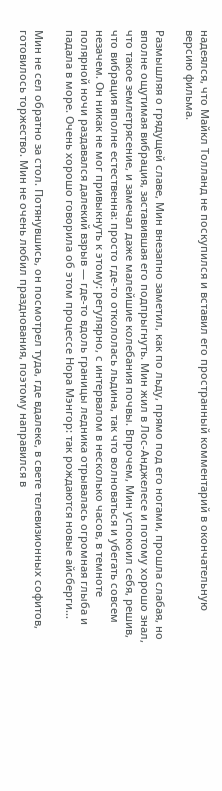надеялся, что Майкл Толланд не поскупился и вставил его пространный комментарий в окончательную версию фильма.

Размышляя о грядущей славе, Мин внезапно заметил, как по льду, прямо под его ногами, прошла слабая, но вполне ощутимая вибрация, заставившая его подпрыгнуть. Мин жил в Лос-Анджелесе и потому хорошо знал, что такое землетрясение, и замечал даже малейшие колебания почвы. Впрочем, Мин успокоил себя, решив, что вибрация вполне естественна: просто где-то откололась льдина, так что волноваться и убегать совсем незачем. Он никак не мог привыкнуть к этому: регулярно, с интервалом в несколько часов, в темноте полярной ночи раздавался далекий взрыв — где-то вдоль границы ледника отрывалась огромная глыба и падала в море. Очень хорошо говорила об этом процессе Нора Мэнгор: так рождаются новые айсберги...

Мин не сел обратно за стол. Потянувшись, он посмотрел туда, где вдалеке, в свете телевизионных софитов, готовилось торжество. Мин не очень любил празднования, поэтому направился в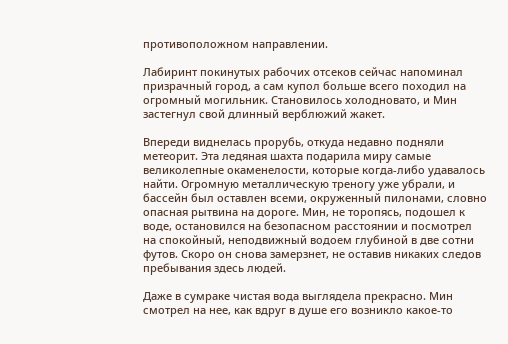противоположном направлении.

Лабиринт покинутых рабочих отсеков сейчас напоминал призрачный город, а сам купол больше всего походил на огромный могильник. Становилось холодновато, и Мин застегнул свой длинный верблюжий жакет.

Впереди виднелась прорубь, откуда недавно подняли метеорит. Эта ледяная шахта подарила миру самые великолепные окаменелости, которые когда-либо удавалось найти. Огромную металлическую треногу уже убрали, и бассейн был оставлен всеми, окруженный пилонами, словно опасная рытвина на дороге. Мин, не торопясь, подошел к воде, остановился на безопасном расстоянии и посмотрел на спокойный, неподвижный водоем глубиной в две сотни футов. Скоро он снова замерзнет, не оставив никаких следов пребывания здесь людей.

Даже в сумраке чистая вода выглядела прекрасно. Мин смотрел на нее, как вдруг в душе его возникло какое-то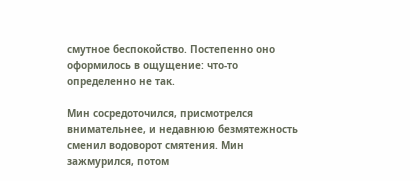смутное беспокойство. Постепенно оно оформилось в ощущение: что-то определенно не так.

Мин сосредоточился, присмотрелся внимательнее, и недавнюю безмятежность сменил водоворот смятения. Мин зажмурился, потом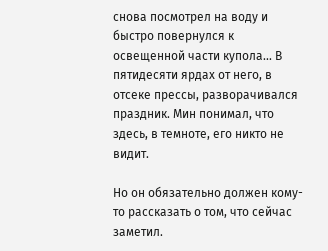снова посмотрел на воду и быстро повернулся к освещенной части купола... В пятидесяти ярдах от него, в отсеке прессы, разворачивался праздник. Мин понимал, что здесь, в темноте, его никто не видит.

Но он обязательно должен кому-то рассказать о том, что сейчас заметил.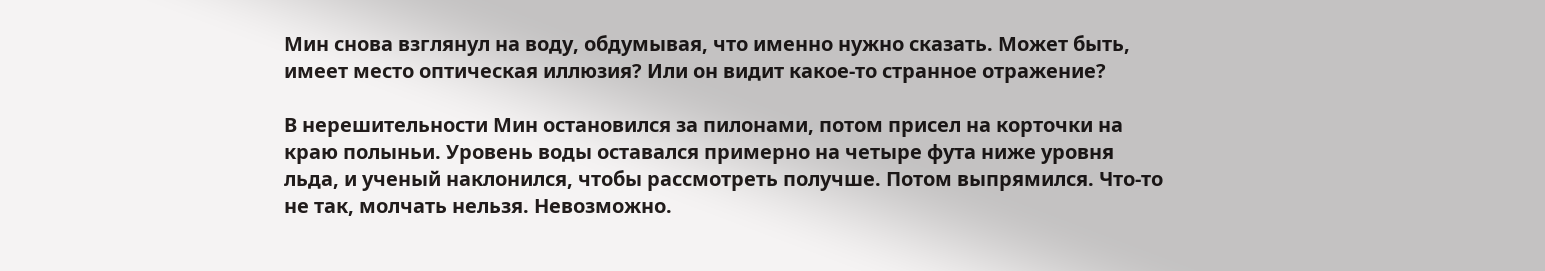Мин снова взглянул на воду, обдумывая, что именно нужно сказать. Может быть, имеет место оптическая иллюзия? Или он видит какое-то странное отражение?

В нерешительности Мин остановился за пилонами, потом присел на корточки на краю полыньи. Уровень воды оставался примерно на четыре фута ниже уровня льда, и ученый наклонился, чтобы рассмотреть получше. Потом выпрямился. Что-то не так, молчать нельзя. Невозможно.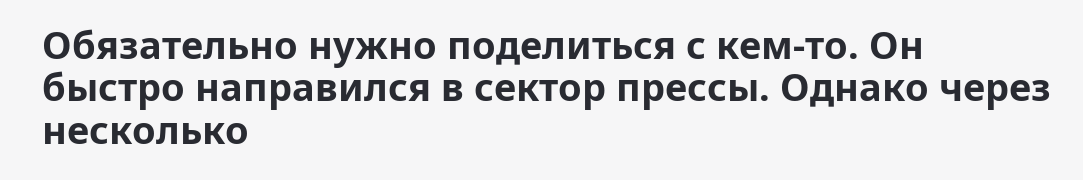Обязательно нужно поделиться с кем-то. Он быстро направился в сектор прессы. Однако через несколько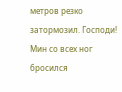метров резко затормозил. Господи! Мин со всех ног бросился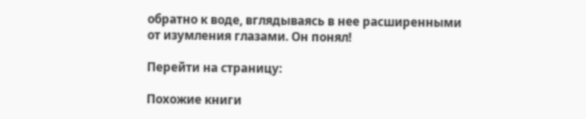обратно к воде, вглядываясь в нее расширенными от изумления глазами. Он понял!

Перейти на страницу:

Похожие книги